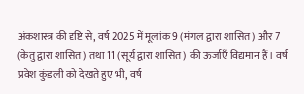अंकशास्त्र की दृष्टि से, वर्ष 2025 में मूलांक 9 (मंगल द्वारा शासित) और 7 (केतु द्वारा शासित) तथा 11 (सूर्य द्वारा शासित) की ऊर्जाएँ विद्यमान हैं। वर्ष प्रवेश कुंडली को देखते हुए भी, वर्ष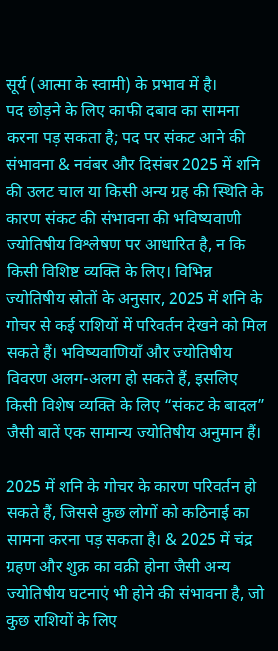सूर्य (आत्मा के स्वामी) के प्रभाव में है।
पद छोड़ने के लिए काफी दबाव का सामना करना पड़ सकता है; पद पर संकट आने की संभावना & नवंबर और दिसंबर 2025 में शनि की उलट चाल या किसी अन्य ग्रह की स्थिति के कारण संकट की संभावना की भविष्यवाणी ज्योतिषीय विश्लेषण पर आधारित है, न कि किसी विशिष्ट व्यक्ति के लिए। विभिन्न ज्योतिषीय स्रोतों के अनुसार, 2025 में शनि के गोचर से कई राशियों में परिवर्तन देखने को मिल सकते हैं। भविष्यवाणियाँ और ज्योतिषीय विवरण अलग-अलग हो सकते हैं, इसलिए किसी विशेष व्यक्ति के लिए “संकट के बादल” जैसी बातें एक सामान्य ज्योतिषीय अनुमान हैं।

2025 में शनि के गोचर के कारण परिवर्तन हो सकते हैं, जिससे कुछ लोगों को कठिनाई का सामना करना पड़ सकता है। & 2025 में चंद्र ग्रहण और शुक्र का वक्री होना जैसी अन्य ज्योतिषीय घटनाएं भी होने की संभावना है, जो कुछ राशियों के लिए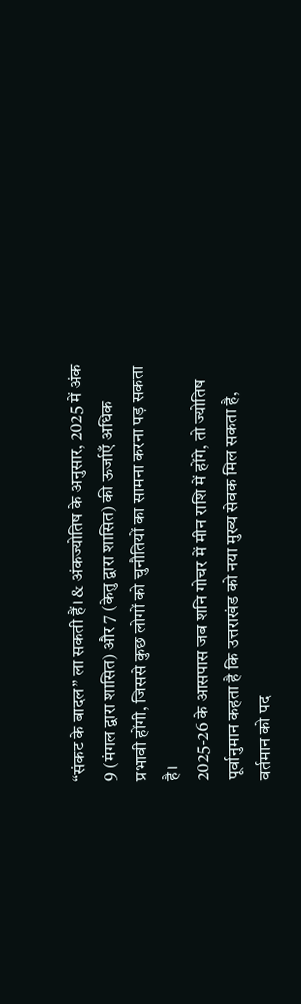“संकट के बादल” ला सकती हैं। & अंकज्योतिष के अनुसार, 2025 में अंक 9 (मंगल द्वारा शासित) और 7 (केतु द्वारा शासित) की ऊर्जाएँ अधिक प्रभावी होंगी, जिससे कुछ लोगों को चुनौतियों का सामना करना पड़ सकता है।
2025-26 के आसपास जब शनि गोचर में मीन राशि में होंगे, तो ज्योतिष पूर्वानुमान कहता है कि उत्तराखंड को नया मुख्य सेवक मिल सकता है, वर्तमान को पद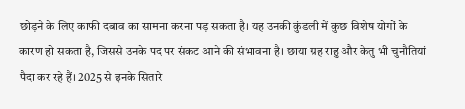छोड़ने के लिए काफी दबाव का सामना करना पड़ सकता है। यह उनकी कुंडली में कुछ विशेष योगों के कारण हो सकता है, जिससे उनके पद पर संकट आने की संभावना है। छाया ग्रह राहु और केतु भी चुनौतियां पैदा कर रहे हैं। 2025 से इनके सितारे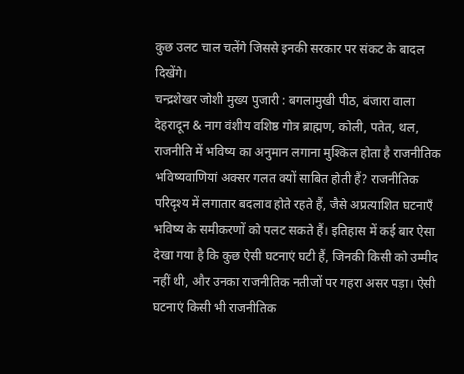कुछ उलट चाल चलेंगे जिससे इनकी सरकार पर संकट के बादल दिखेंगे।
चन्द्रशेखर जोशी मुख्य पुजारी : बगलामुखी पीठ, बंजारा वाला देहरादून & नाग वंशीय वशिष्ठ गोत्र ब्राह्मण, कोली, पतेत, थल,
राजनीति में भविष्य का अनुमान लगाना मुश्किल होता है राजनीतिक भविष्यवाणियां अक्सर गलत क्यों साबित होती हैं? राजनीतिक परिदृश्य में लगातार बदलाव होते रहते हैं, जैसे अप्रत्याशित घटनाएँ भविष्य के समीकरणों को पलट सकते हैं। इतिहास में कई बार ऐसा देखा गया है कि कुछ ऐसी घटनाएं घटी हैं, जिनकी किसी को उम्मीद नहीं थी, और उनका राजनीतिक नतीजों पर गहरा असर पड़ा। ऐसी घटनाएं किसी भी राजनीतिक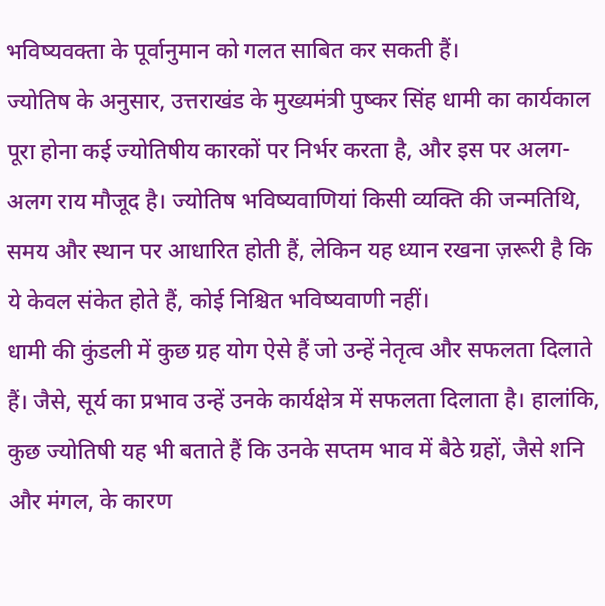भविष्यवक्ता के पूर्वानुमान को गलत साबित कर सकती हैं।
ज्योतिष के अनुसार, उत्तराखंड के मुख्यमंत्री पुष्कर सिंह धामी का कार्यकाल पूरा होना कई ज्योतिषीय कारकों पर निर्भर करता है, और इस पर अलग-अलग राय मौजूद है। ज्योतिष भविष्यवाणियां किसी व्यक्ति की जन्मतिथि, समय और स्थान पर आधारित होती हैं, लेकिन यह ध्यान रखना ज़रूरी है कि ये केवल संकेत होते हैं, कोई निश्चित भविष्यवाणी नहीं।
धामी की कुंडली में कुछ ग्रह योग ऐसे हैं जो उन्हें नेतृत्व और सफलता दिलाते हैं। जैसे, सूर्य का प्रभाव उन्हें उनके कार्यक्षेत्र में सफलता दिलाता है। हालांकि, कुछ ज्योतिषी यह भी बताते हैं कि उनके सप्तम भाव में बैठे ग्रहों, जैसे शनि और मंगल, के कारण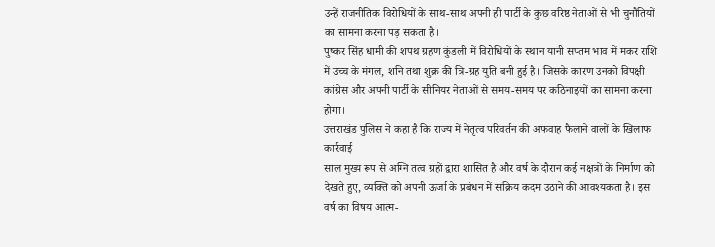उन्हें राजनीतिक विरोधियों के साथ-साथ अपनी ही पार्टी के कुछ वरिष्ठ नेताओं से भी चुनौतियों का सामना करना पड़ सकता है।
पुष्कर सिंह धामी की शपथ ग्रहण कुंडली में विरोधियों के स्थान यानी सप्तम भाव में मकर राशि में उच्च के मंगल, शनि तथा शुक्र की त्रि-ग्रह युति बनी हुई है। जिसके कारण उनको विपक्षी कांग्रेस और अपनी पार्टी के सीनियर नेताओं से समय-समय पर कठिनाइयों का सामना करना होगा।
उत्तराखंड पुलिस ने कहा है कि राज्य में नेतृत्व परिवर्तन की अफवाह फैलाने वालों के खिलाफ कार्रवाई
साल मुख्य रूप से अग्नि तत्व ग्रहों द्वारा शासित है और वर्ष के दौरान कई नक्षत्रों के निर्माण को देखते हुए, व्यक्ति को अपनी ऊर्जा के प्रबंधन में सक्रिय कदम उठाने की आवश्यकता है। इस वर्ष का विषय आत्म-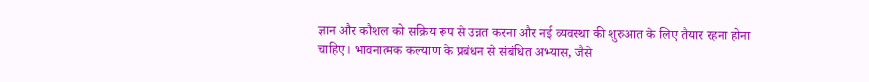ज्ञान और कौशल को सक्रिय रूप से उन्नत करना और नई व्यवस्था की शुरुआत के लिए तैयार रहना होना चाहिए। भावनात्मक कल्याण के प्रबंधन से संबंधित अभ्यास, जैसे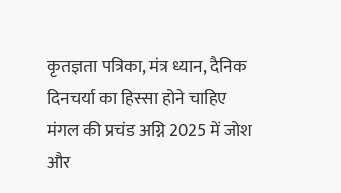कृतज्ञता पत्रिका, मंत्र ध्यान, दैनिक दिनचर्या का हिस्सा होने चाहिए
मंगल की प्रचंड अग्नि 2025 में जोश और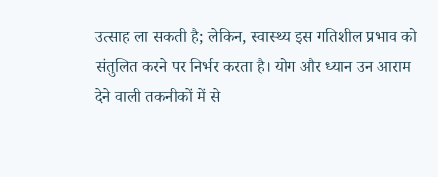उत्साह ला सकती है; लेकिन, स्वास्थ्य इस गतिशील प्रभाव को संतुलित करने पर निर्भर करता है। योग और ध्यान उन आराम देने वाली तकनीकों में से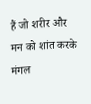हैं जो शरीर और मन को शांत करके मंगल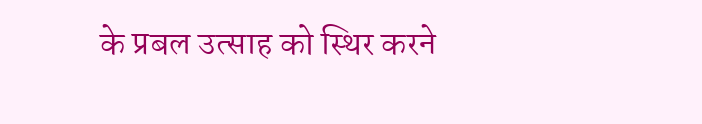के प्रबल उत्साह को स्थिर करने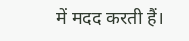में मदद करती हैं।